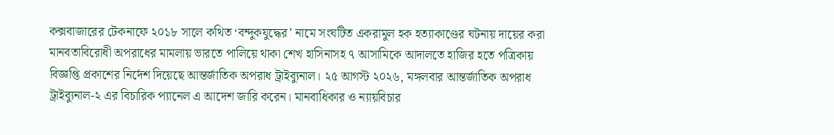কক্সবাজারের টেকনাফে ২০১৮ সালে কথিত ‘বন্দুকযুদ্ধের’ নামে সংঘটিত একরামুল হক হত্যাকাণ্ডের ঘটনায় দায়ের করা মানবতাবিরোধী অপরাধের মামলায় ভারতে পালিয়ে থাকা শেখ হাসিনাসহ ৭ আসামিকে আদালতে হাজির হতে পত্রিকায় বিজ্ঞপ্তি প্রকাশের নির্দেশ দিয়েছে আন্তর্জাতিক অপরাধ ট্রাইব্যুনাল। ২৫ আগস্ট ২০২৬, মঙ্গলবার আন্তর্জাতিক অপরাধ ট্রাইব্যুনাল-২ এর বিচারিক প্যানেল এ আদেশ জারি করেন। মানবাধিকার ও ন্যায়বিচার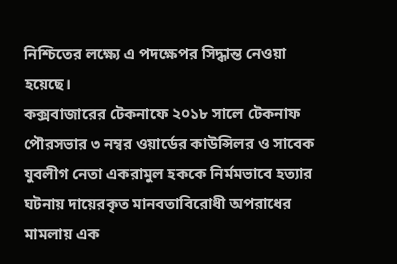নিশ্চিতের লক্ষ্যে এ পদক্ষেপর সিদ্ধান্ত নেওয়া হয়েছে।
কক্সবাজারের টেকনাফে ২০১৮ সালে টেকনাফ পৌরসভার ৩ নম্বর ওয়ার্ডের কাউন্সিলর ও সাবেক যুবলীগ নেতা একরামুল হককে নির্মমভাবে হত্যার ঘটনায় দায়েরকৃত মানবতাবিরোধী অপরাধের মামলায় এক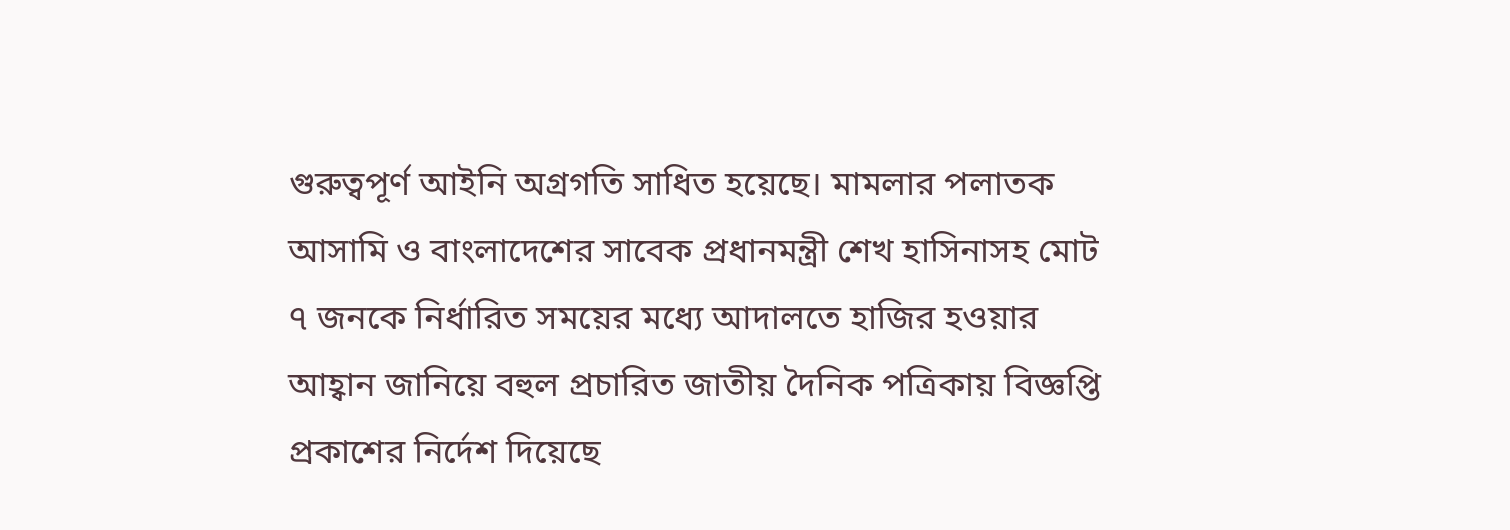গুরুত্বপূর্ণ আইনি অগ্রগতি সাধিত হয়েছে। মামলার পলাতক আসামি ও বাংলাদেশের সাবেক প্রধানমন্ত্রী শেখ হাসিনাসহ মোট ৭ জনকে নির্ধারিত সময়ের মধ্যে আদালতে হাজির হওয়ার আহ্বান জানিয়ে বহুল প্রচারিত জাতীয় দৈনিক পত্রিকায় বিজ্ঞপ্তি প্রকাশের নির্দেশ দিয়েছে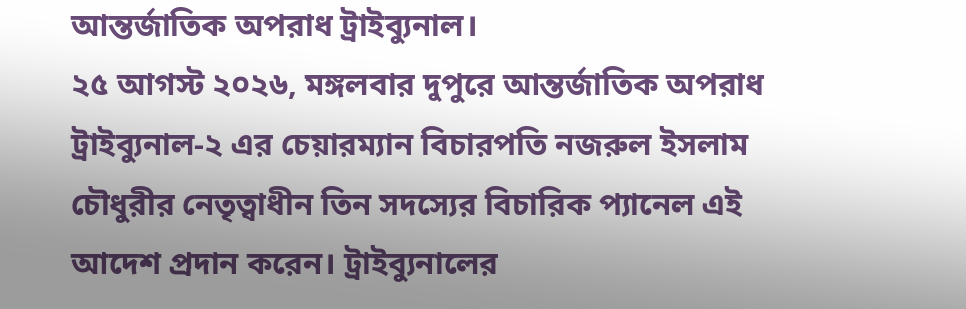আন্তর্জাতিক অপরাধ ট্রাইব্যুনাল।
২৫ আগস্ট ২০২৬, মঙ্গলবার দুপুরে আন্তর্জাতিক অপরাধ ট্রাইব্যুনাল-২ এর চেয়ারম্যান বিচারপতি নজরুল ইসলাম চৌধুরীর নেতৃত্বাধীন তিন সদস্যের বিচারিক প্যানেল এই আদেশ প্রদান করেন। ট্রাইব্যুনালের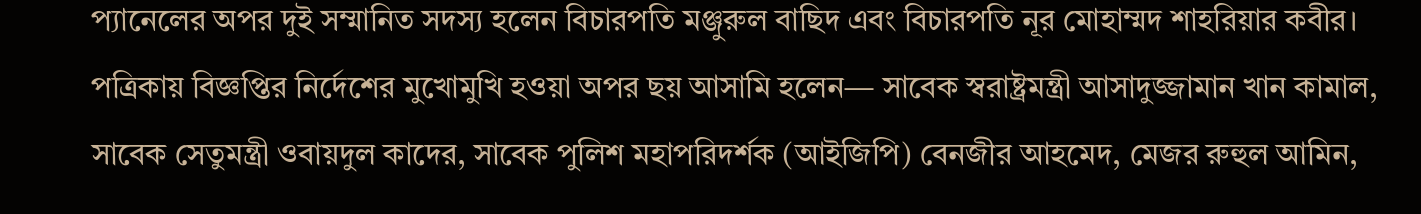প্যানেলের অপর দুই সম্মানিত সদস্য হলেন বিচারপতি মঞ্জুরুল বাছিদ এবং বিচারপতি নূর মোহাম্মদ শাহরিয়ার কবীর।
পত্রিকায় বিজ্ঞপ্তির নির্দেশের মুখোমুখি হওয়া অপর ছয় আসামি হলেন— সাবেক স্বরাষ্ট্রমন্ত্রী আসাদুজ্জামান খান কামাল, সাবেক সেতুমন্ত্রী ওবায়দুল কাদের, সাবেক পুলিশ মহাপরিদর্শক (আইজিপি) বেনজীর আহমেদ, মেজর রুহুল আমিন,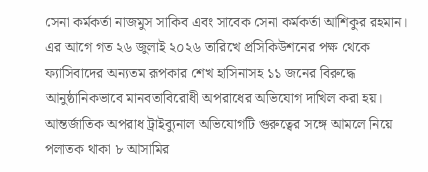সেনা কর্মকর্তা নাজমুস সাকিব এবং সাবেক সেনা কর্মকর্তা আশিকুর রহমান।
এর আগে গত ২৬ জুলাই ২০২৬ তারিখে প্রসিকিউশনের পক্ষ থেকে ফ্যাসিবাদের অন্যতম রূপকার শেখ হাসিনাসহ ১১ জনের বিরুদ্ধে আনুষ্ঠানিকভাবে মানবতাবিরোধী অপরাধের অভিযোগ দাখিল করা হয়। আন্তর্জাতিক অপরাধ ট্রাইব্যুনাল অভিযোগটি গুরুত্বের সঙ্গে আমলে নিয়ে পলাতক থাকা ৮ আসামির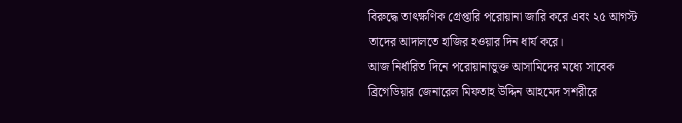বিরুদ্ধে তাৎক্ষণিক গ্রেপ্তারি পরোয়ানা জারি করে এবং ২৫ আগস্ট তাদের আদালতে হাজির হওয়ার দিন ধার্য করে।
আজ নির্ধারিত দিনে পরোয়ানাভুক্ত আসামিদের মধ্যে সাবেক ব্রিগেডিয়ার জেনারেল মিফতাহ উদ্দিন আহমেদ সশরীরে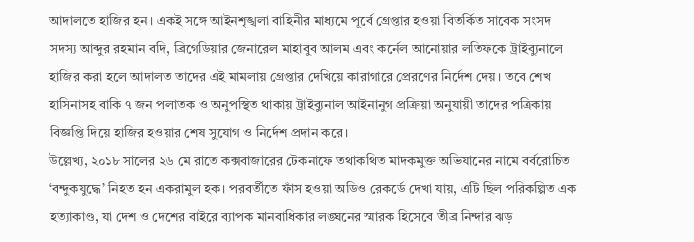আদালতে হাজির হন। একই সঙ্গে আইনশৃঙ্খলা বাহিনীর মাধ্যমে পূর্বে গ্রেপ্তার হওয়া বিতর্কিত সাবেক সংসদ সদস্য আব্দুর রহমান বদি, ব্রিগেডিয়ার জেনারেল মাহাবুব আলম এবং কর্নেল আনোয়ার লতিফকে ট্রাইব্যুনালে হাজির করা হলে আদালত তাদের এই মামলায় গ্রেপ্তার দেখিয়ে কারাগারে প্রেরণের নির্দেশ দেয়। তবে শেখ হাসিনাসহ বাকি ৭ জন পলাতক ও অনুপস্থিত থাকায় ট্রাইব্যুনাল আইনানুগ প্রক্রিয়া অনুযায়ী তাদের পত্রিকায় বিজ্ঞপ্তি দিয়ে হাজির হওয়ার শেষ সুযোগ ও নির্দেশ প্রদান করে।
উল্লেখ্য, ২০১৮ সালের ২৬ মে রাতে কক্সবাজারের টেকনাফে তথাকথিত মাদকমুক্ত অভিযানের নামে বর্বরোচিত ‘বন্দুকযুদ্ধে’ নিহত হন একরামুল হক। পরবর্তীতে ফাঁস হওয়া অডিও রেকর্ডে দেখা যায়, এটি ছিল পরিকল্পিত এক হত্যাকাণ্ড, যা দেশ ও দেশের বাইরে ব্যাপক মানবাধিকার লঙ্ঘনের স্মারক হিসেবে তীব্র নিন্দার ঝড়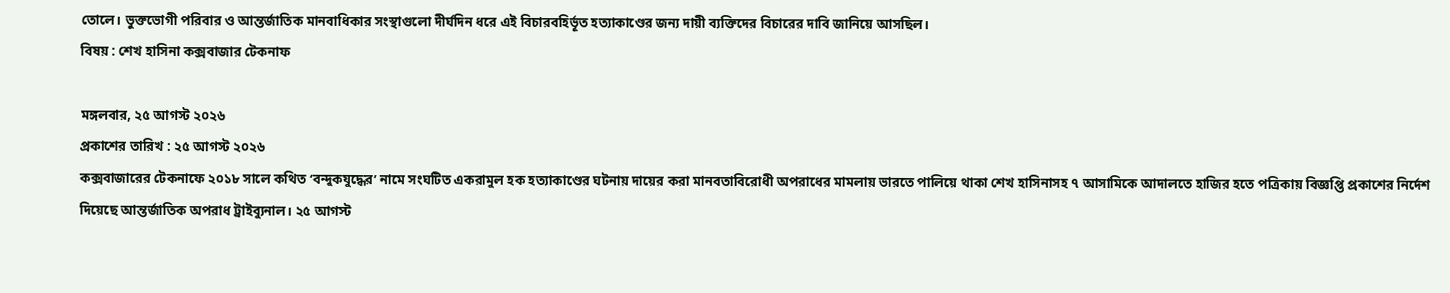তোলে। ভুক্তভোগী পরিবার ও আন্তর্জাতিক মানবাধিকার সংস্থাগুলো দীর্ঘদিন ধরে এই বিচারবহির্ভূত হত্যাকাণ্ডের জন্য দায়ী ব্যক্তিদের বিচারের দাবি জানিয়ে আসছিল।
বিষয় : শেখ হাসিনা কক্সবাজার টেকনাফ

মঙ্গলবার, ২৫ আগস্ট ২০২৬
প্রকাশের তারিখ : ২৫ আগস্ট ২০২৬
কক্সবাজারের টেকনাফে ২০১৮ সালে কথিত ‘বন্দুকযুদ্ধের’ নামে সংঘটিত একরামুল হক হত্যাকাণ্ডের ঘটনায় দায়ের করা মানবতাবিরোধী অপরাধের মামলায় ভারতে পালিয়ে থাকা শেখ হাসিনাসহ ৭ আসামিকে আদালতে হাজির হতে পত্রিকায় বিজ্ঞপ্তি প্রকাশের নির্দেশ দিয়েছে আন্তর্জাতিক অপরাধ ট্রাইব্যুনাল। ২৫ আগস্ট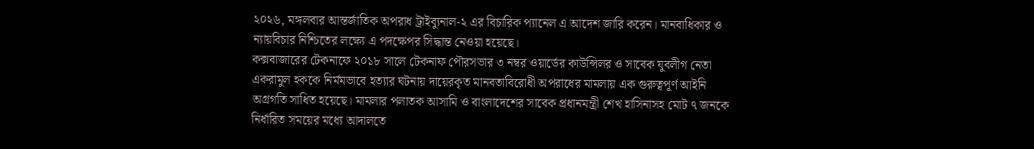২০২৬, মঙ্গলবার আন্তর্জাতিক অপরাধ ট্রাইব্যুনাল-২ এর বিচারিক প্যানেল এ আদেশ জারি করেন। মানবাধিকার ও ন্যায়বিচার নিশ্চিতের লক্ষ্যে এ পদক্ষেপর সিদ্ধান্ত নেওয়া হয়েছে।
কক্সবাজারের টেকনাফে ২০১৮ সালে টেকনাফ পৌরসভার ৩ নম্বর ওয়ার্ডের কাউন্সিলর ও সাবেক যুবলীগ নেতা একরামুল হককে নির্মমভাবে হত্যার ঘটনায় দায়েরকৃত মানবতাবিরোধী অপরাধের মামলায় এক গুরুত্বপূর্ণ আইনি অগ্রগতি সাধিত হয়েছে। মামলার পলাতক আসামি ও বাংলাদেশের সাবেক প্রধানমন্ত্রী শেখ হাসিনাসহ মোট ৭ জনকে নির্ধারিত সময়ের মধ্যে আদালতে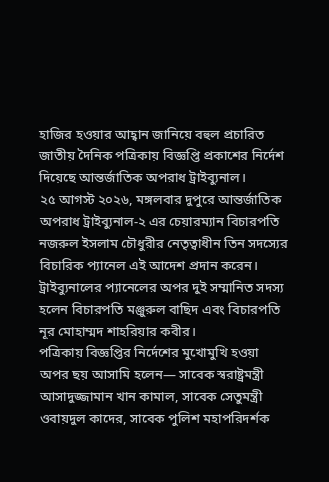হাজির হওয়ার আহ্বান জানিয়ে বহুল প্রচারিত জাতীয় দৈনিক পত্রিকায় বিজ্ঞপ্তি প্রকাশের নির্দেশ দিয়েছে আন্তর্জাতিক অপরাধ ট্রাইব্যুনাল।
২৫ আগস্ট ২০২৬, মঙ্গলবার দুপুরে আন্তর্জাতিক অপরাধ ট্রাইব্যুনাল-২ এর চেয়ারম্যান বিচারপতি নজরুল ইসলাম চৌধুরীর নেতৃত্বাধীন তিন সদস্যের বিচারিক প্যানেল এই আদেশ প্রদান করেন। ট্রাইব্যুনালের প্যানেলের অপর দুই সম্মানিত সদস্য হলেন বিচারপতি মঞ্জুরুল বাছিদ এবং বিচারপতি নূর মোহাম্মদ শাহরিয়ার কবীর।
পত্রিকায় বিজ্ঞপ্তির নির্দেশের মুখোমুখি হওয়া অপর ছয় আসামি হলেন— সাবেক স্বরাষ্ট্রমন্ত্রী আসাদুজ্জামান খান কামাল, সাবেক সেতুমন্ত্রী ওবায়দুল কাদের, সাবেক পুলিশ মহাপরিদর্শক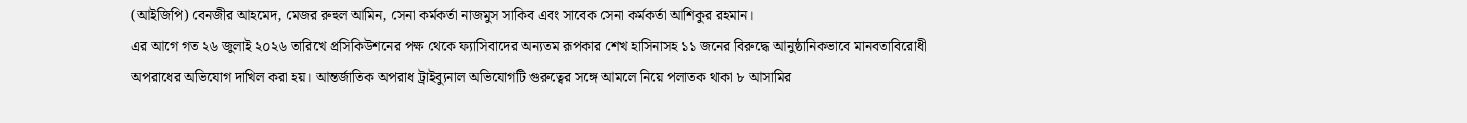(আইজিপি) বেনজীর আহমেদ, মেজর রুহুল আমিন, সেনা কর্মকর্তা নাজমুস সাকিব এবং সাবেক সেনা কর্মকর্তা আশিকুর রহমান।
এর আগে গত ২৬ জুলাই ২০২৬ তারিখে প্রসিকিউশনের পক্ষ থেকে ফ্যাসিবাদের অন্যতম রূপকার শেখ হাসিনাসহ ১১ জনের বিরুদ্ধে আনুষ্ঠানিকভাবে মানবতাবিরোধী অপরাধের অভিযোগ দাখিল করা হয়। আন্তর্জাতিক অপরাধ ট্রাইব্যুনাল অভিযোগটি গুরুত্বের সঙ্গে আমলে নিয়ে পলাতক থাকা ৮ আসামির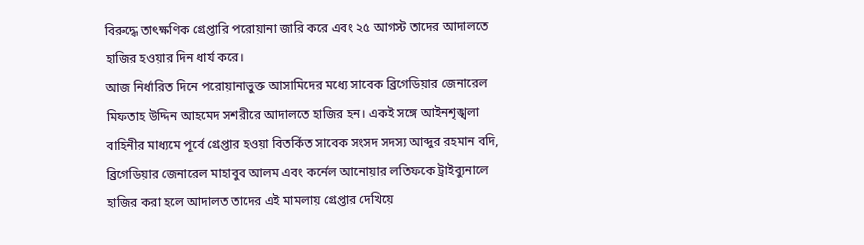বিরুদ্ধে তাৎক্ষণিক গ্রেপ্তারি পরোয়ানা জারি করে এবং ২৫ আগস্ট তাদের আদালতে হাজির হওয়ার দিন ধার্য করে।
আজ নির্ধারিত দিনে পরোয়ানাভুক্ত আসামিদের মধ্যে সাবেক ব্রিগেডিয়ার জেনারেল মিফতাহ উদ্দিন আহমেদ সশরীরে আদালতে হাজির হন। একই সঙ্গে আইনশৃঙ্খলা বাহিনীর মাধ্যমে পূর্বে গ্রেপ্তার হওয়া বিতর্কিত সাবেক সংসদ সদস্য আব্দুর রহমান বদি, ব্রিগেডিয়ার জেনারেল মাহাবুব আলম এবং কর্নেল আনোয়ার লতিফকে ট্রাইব্যুনালে হাজির করা হলে আদালত তাদের এই মামলায় গ্রেপ্তার দেখিয়ে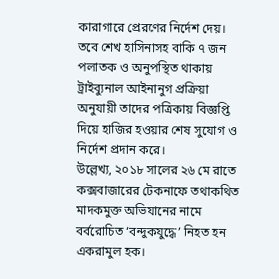কারাগারে প্রেরণের নির্দেশ দেয়। তবে শেখ হাসিনাসহ বাকি ৭ জন পলাতক ও অনুপস্থিত থাকায় ট্রাইব্যুনাল আইনানুগ প্রক্রিয়া অনুযায়ী তাদের পত্রিকায় বিজ্ঞপ্তি দিয়ে হাজির হওয়ার শেষ সুযোগ ও নির্দেশ প্রদান করে।
উল্লেখ্য, ২০১৮ সালের ২৬ মে রাতে কক্সবাজারের টেকনাফে তথাকথিত মাদকমুক্ত অভিযানের নামে বর্বরোচিত ‘বন্দুকযুদ্ধে’ নিহত হন একরামুল হক।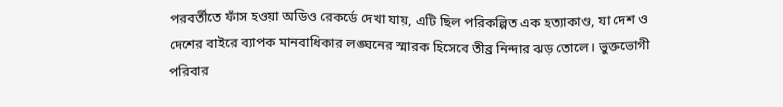পরবর্তীতে ফাঁস হওয়া অডিও রেকর্ডে দেখা যায়, এটি ছিল পরিকল্পিত এক হত্যাকাণ্ড, যা দেশ ও দেশের বাইরে ব্যাপক মানবাধিকার লঙ্ঘনের স্মারক হিসেবে তীব্র নিন্দার ঝড় তোলে। ভুক্তভোগী পরিবার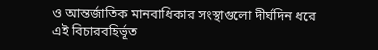ও আন্তর্জাতিক মানবাধিকার সংস্থাগুলো দীর্ঘদিন ধরে এই বিচারবহির্ভূত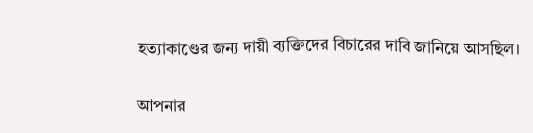হত্যাকাণ্ডের জন্য দায়ী ব্যক্তিদের বিচারের দাবি জানিয়ে আসছিল।

আপনার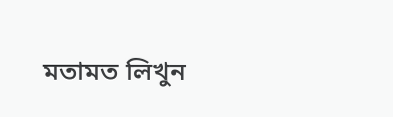মতামত লিখুন